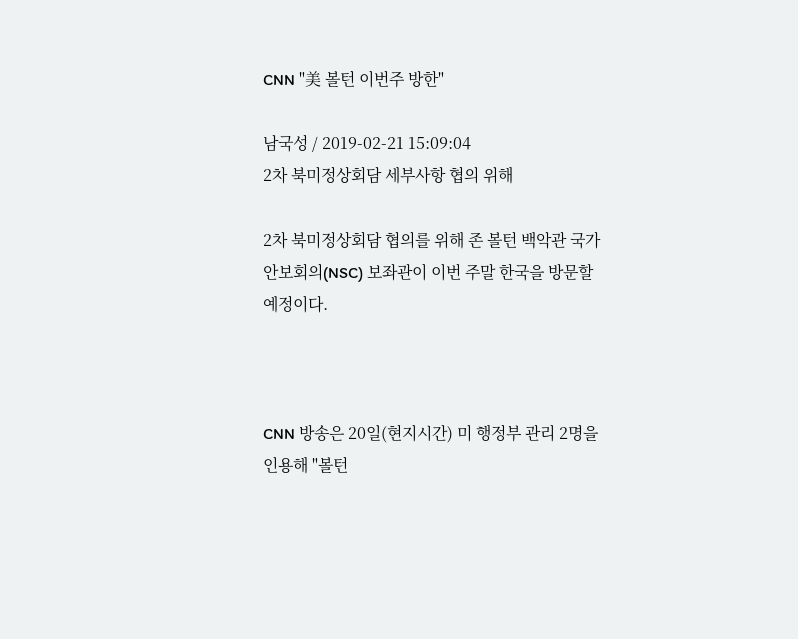CNN "美 볼턴 이번주 방한"

남국성 / 2019-02-21 15:09:04
2차 북미정상회담 세부사항 협의 위해

2차 북미정상회담 협의를 위해 존 볼턴 백악관 국가안보회의(NSC) 보좌관이 이번 주말 한국을 방문할 예정이다.



CNN 방송은 20일(현지시간) 미 행정부 관리 2명을 인용해 "볼턴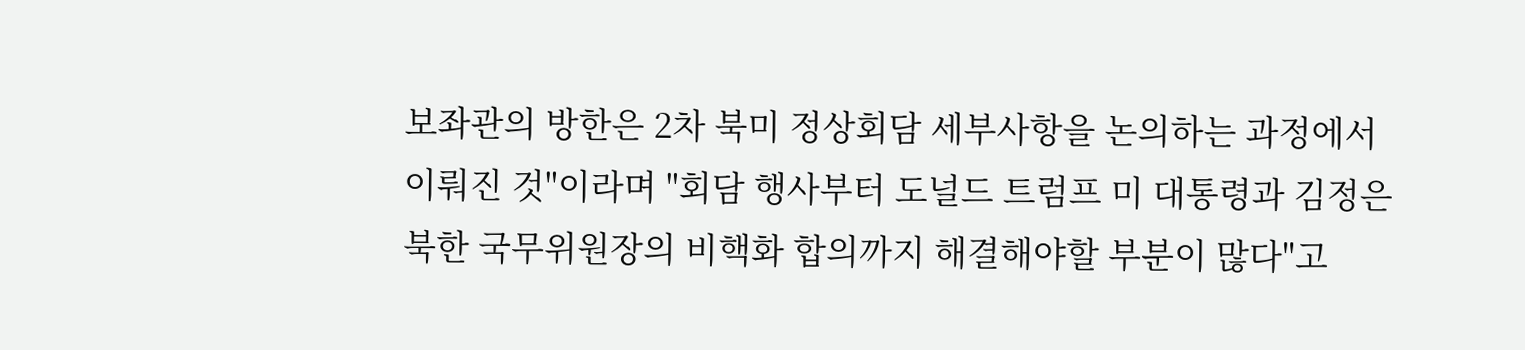보좌관의 방한은 2차 북미 정상회담 세부사항을 논의하는 과정에서 이뤄진 것"이라며 "회담 행사부터 도널드 트럼프 미 대통령과 김정은 북한 국무위원장의 비핵화 합의까지 해결해야할 부분이 많다"고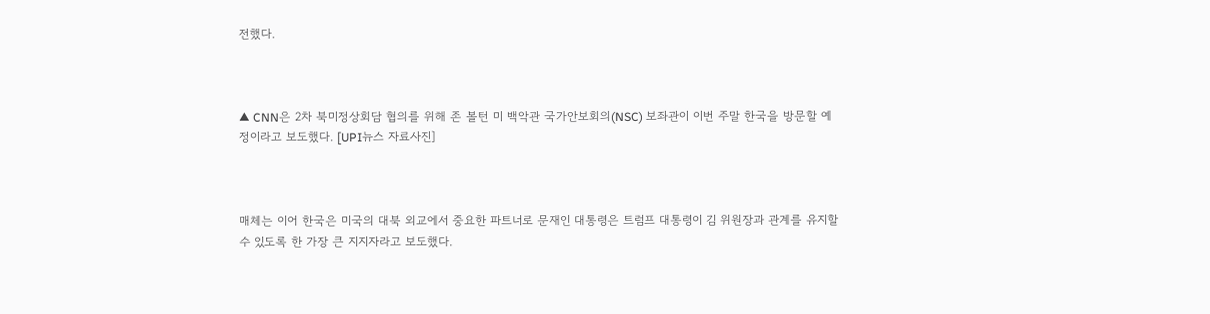전했다.



▲ CNN은 2차 북미정상회담 협의를 위해 존 볼턴 미 백악관 국가안보회의(NSC) 보좌관이 이번 주말 한국을 방문할 예정이라고 보도했다. [UPI뉴스 자료사진]



매체는 이어 한국은 미국의 대북 외교에서 중요한 파트너로 문재인 대통령은 트럼프 대통령이 김 위원장과 관계를 유지할 수 있도록 한 가장 큰 지지자라고 보도했다.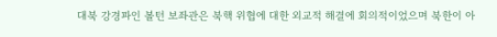대북 강경파인 볼턴 보좌관은 북핵 위협에 대한 외교적 해결에 회의적이었으며 북한이 아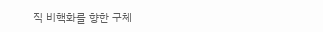직 비핵화를 향한 구체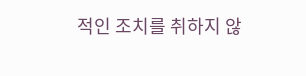적인 조치를 취하지 않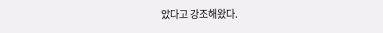았다고 강조해왔다.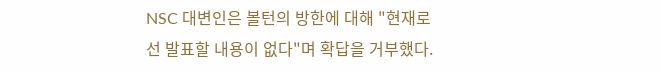NSC 대변인은 볼턴의 방한에 대해 "현재로선 발표할 내용이 없다"며 확답을 거부했다.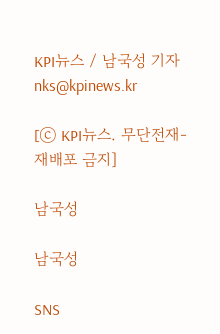KPI뉴스 / 남국성 기자 nks@kpinews.kr

[ⓒ KPI뉴스. 무단전재-재배포 금지]

남국성

남국성

SNS